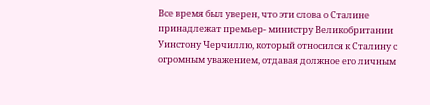Все время был уверен, что эти слова о Сталине принадлежат премьер- министру Великобритании Уинстону Черчиллю, который относился к Сталину с огромным уважением, отдавая должное его личным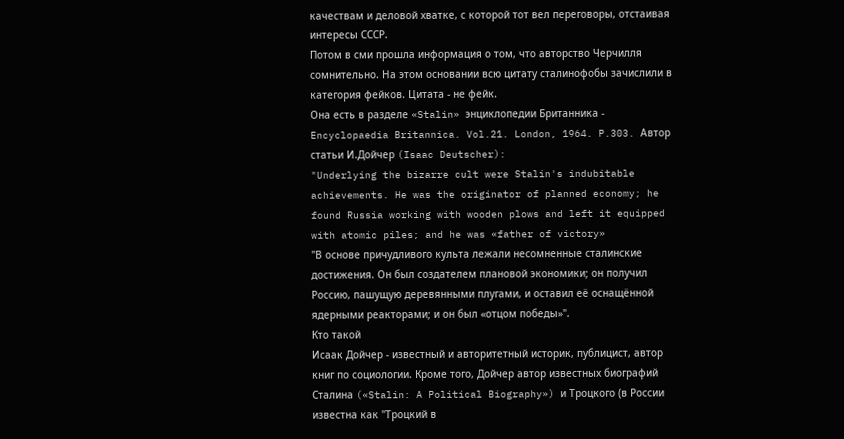качествам и деловой хватке, с которой тот вел переговоры, отстаивая интересы СССР.
Потом в сми прошла информация о том, что авторство Черчилля сомнительно. На этом основании всю цитату сталинофобы зачислили в категория фейков. Цитата - не фейк.
Она есть в разделе «Stalin» энциклопедии Британника - Encyclopaedia Britannica. Vol.21. London, 1964. P.303. Автор статьи И.Дойчер (Isaac Deutscher):
"Underlying the bizarre cult were Stalin's indubitable achievements. He was the originator of planned economy; he found Russia working with wooden plows and left it equipped with atomic piles; and he was «father of victory»
"В основе причудливого культа лежали несомненные сталинские достижения. Он был создателем плановой экономики; он получил Россию, пашущую деревянными плугами, и оставил её оснащённой ядерными реакторами; и он был «отцом победы»".
Кто такой
Исаак Дойчер - известный и авторитетный историк, публицист, автор книг по социологии. Кроме того, Дойчер автор известных биографий Сталина («Stalin: A Political Biography») и Троцкого (в России известна как "Троцкий в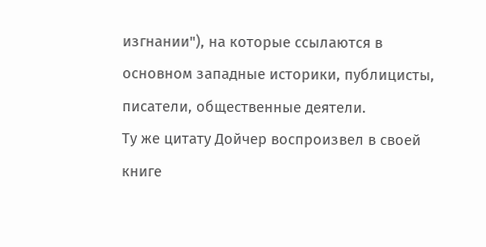изгнании"), на которые ссылаются в основном западные историки, публицисты, писатели, общественные деятели.
Ту же цитату Дойчер воспроизвел в своей книге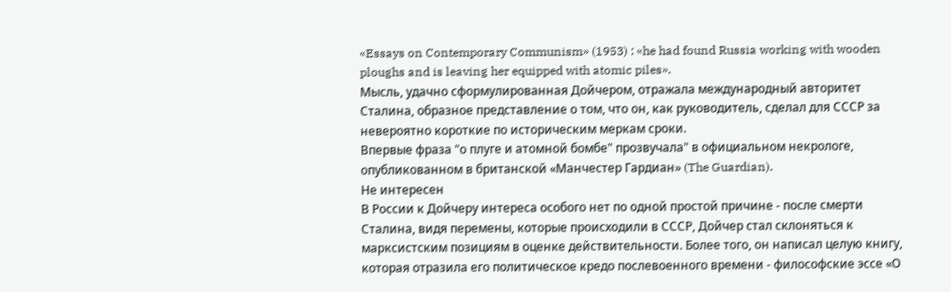«Essays on Contemporary Communism» (1953) : «he had found Russia working with wooden ploughs and is leaving her equipped with atomic piles».
Мысль, удачно сформулированная Дойчером, отражала международный авторитет Сталина, образное представление о том, что он, как руководитель, сделал для СССР за невероятно короткие по историческим меркам сроки.
Впервые фраза "о плуге и атомной бомбе" прозвучала" в официальном некрологе, опубликованном в британской «Манчестер Гардиан» (The Guardian).
Не интересен
В России к Дойчеру интереса особого нет по одной простой причине - после смерти Сталина, видя перемены, которые происходили в СССР, Дойчер стал склоняться к марксистским позициям в оценке действительности. Более того, он написал целую книгу, которая отразила его политическое кредо послевоенного времени - философские эссе «О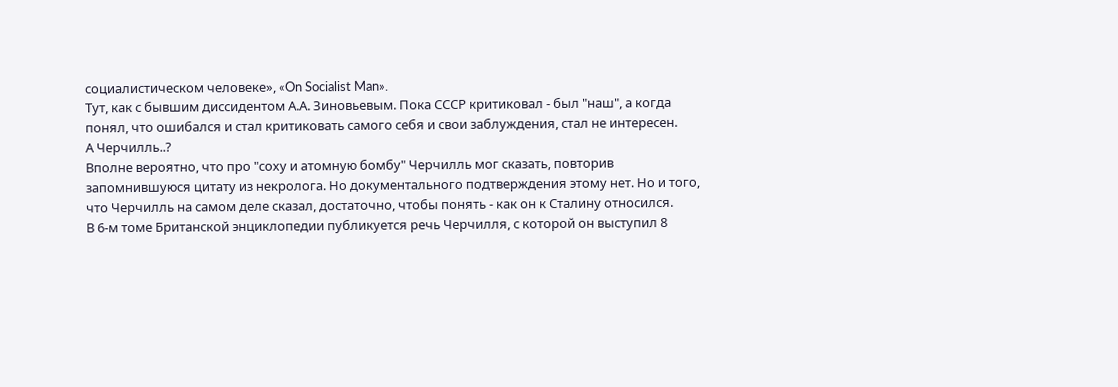социалистическом человеке», «On Socialist Man».
Тут, как с бывшим диссидентом А.А. Зиновьевым. Пока СССР критиковал - был "наш", а когда понял, что ошибался и стал критиковать самого себя и свои заблуждения, стал не интересен.
А Черчилль..?
Вполне вероятно, что про "соху и атомную бомбу" Черчилль мог сказать, повторив запомнившуюся цитату из некролога. Но документального подтверждения этому нет. Но и того, что Черчилль на самом деле сказал, достаточно, чтобы понять - как он к Сталину относился.
В 6-м томе Британской энциклопедии публикуется речь Черчилля, с которой он выступил 8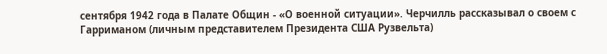сентября 1942 года в Палате Общин - «О военной ситуации». Черчилль рассказывал о своем с Гарриманом (личным представителем Президента США Рузвельта)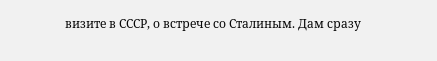визите в СССР, о встрече со Сталиным. Дам сразу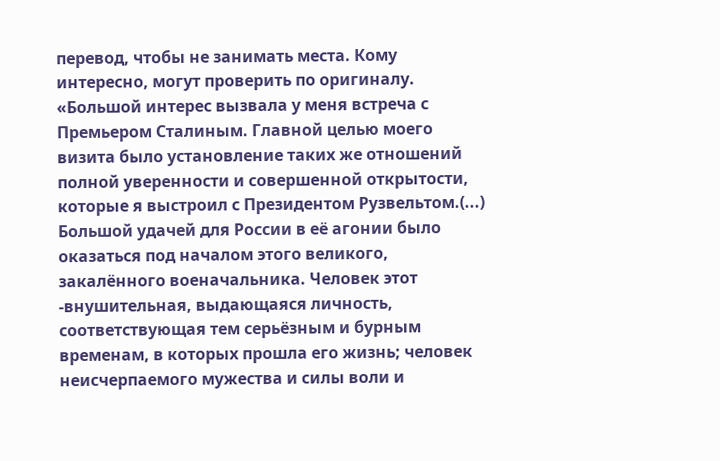перевод, чтобы не занимать места. Кому интересно, могут проверить по оригиналу.
«Большой интерес вызвала у меня встреча с Премьером Сталиным. Главной целью моего визита было установление таких же отношений полной уверенности и совершенной открытости, которые я выстроил с Президентом Рузвельтом.(...) Большой удачей для России в её агонии было оказаться под началом этого великого, закалённого военачальника. Человек этот -внушительная, выдающаяся личность, соответствующая тем серьёзным и бурным временам, в которых прошла его жизнь; человек неисчерпаемого мужества и силы воли и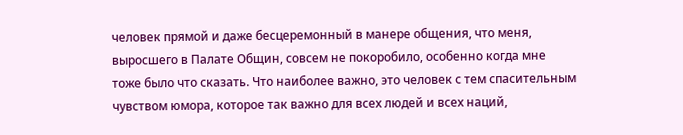человек прямой и даже бесцеремонный в манере общения, что меня, выросшего в Палате Общин, совсем не покоробило, особенно когда мне тоже было что сказать. Что наиболее важно, это человек с тем спасительным чувством юмора, которое так важно для всех людей и всех наций,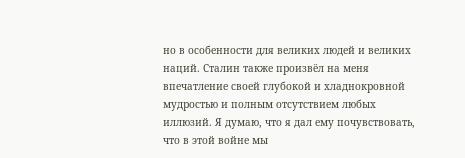но в особенности для великих людей и великих наций. Сталин также произвёл на меня впечатление своей глубокой и хладнокровной мудростью и полным отсутствием любых иллюзий. Я думаю, что я дал ему почувствовать, что в этой войне мы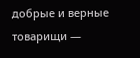добрые и верные товарищи —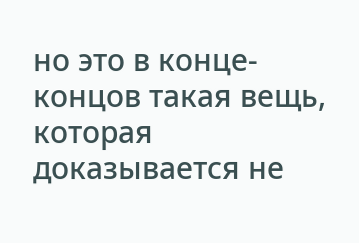но это в конце-концов такая вещь, которая доказывается не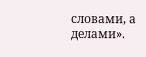словами, а делами».